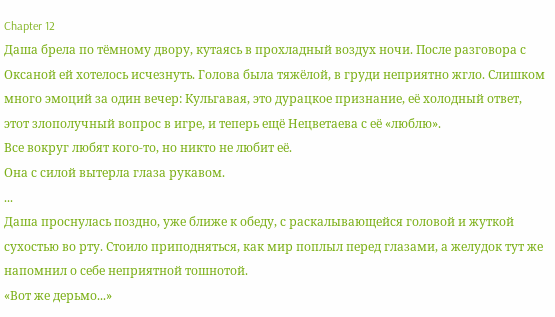Chapter 12
Даша брела по тёмному двору, кутаясь в прохладный воздух ночи. После разговора с Оксаной ей хотелось исчезнуть. Голова была тяжёлой, в груди неприятно жгло. Слишком много эмоций за один вечер: Кульгавая, это дурацкое признание, её холодный ответ, этот злополучный вопрос в игре, и теперь ещё Нецветаева с её «люблю».
Все вокруг любят кого-то, но никто не любит её.
Она с силой вытерла глаза рукавом.
...
Даша проснулась поздно, уже ближе к обеду, с раскалывающейся головой и жуткой сухостью во рту. Стоило приподняться, как мир поплыл перед глазами, а желудок тут же напомнил о себе неприятной тошнотой.
«Вот же дерьмо...»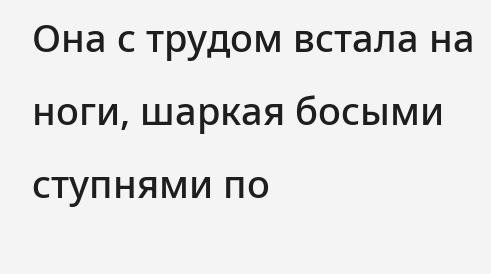Она с трудом встала на ноги, шаркая босыми ступнями по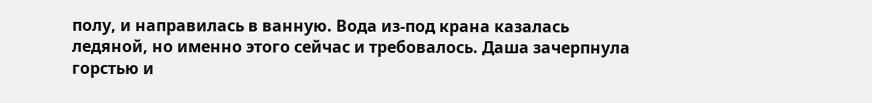полу, и направилась в ванную. Вода из-под крана казалась ледяной, но именно этого сейчас и требовалось. Даша зачерпнула горстью и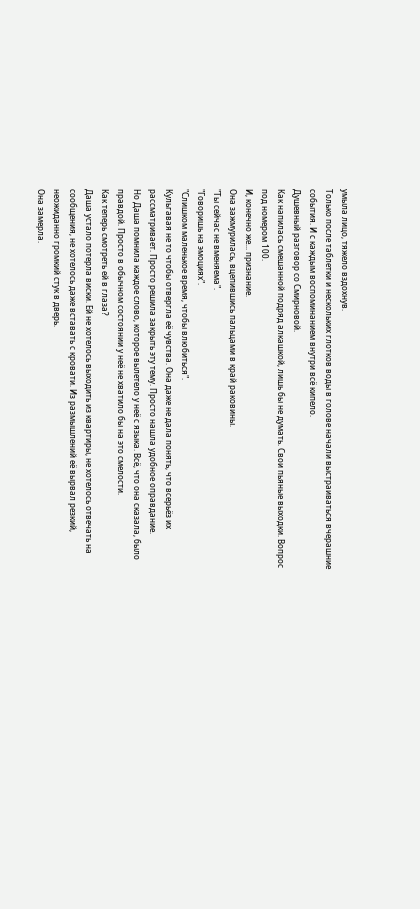умыла лицо, тяжело вздохнув.
Только после таблетки и нескольких глотков воды в голове начали выстраиваться вчерашние события. И с каждым воспоминанием внутри всё кипело.
Душевный разговор со Смирновой.
Как напилась смешанной подряд алкашкой, лишь бы не думать. Свои пьяные выходки. Вопрос под номером 100.
И, конечно же... признание.
Она зажмурилась, вцепившись пальцами в край раковины.
"Ты сейчас не вменяема".
"Говоришь на эмоциях".
"Слишком маленькое время, чтобы влюбиться".
Кульгавая не то чтобы отвергла её чувства. Она даже не дала понять, что всерьёз их рассматривает. Просто решила закрыть эту тему. Просто нашла удобное оправдание.
Но Даша помнила каждое слово, которое вылетело у неё с языка. Всё, что она сказала, было правдой. Просто в обычном состоянии у неё не хватило бы на это смелости.
Как теперь смотреть ей в глаза?
Даша устало потерла виски. Ей не хотелось выходить из квартиры, не хотелось отвечать на сообщения, не хотелось даже вставать с кровати. Из размышлений её вырвал резкий, неожиданно громкий стук в дверь.
Она замерла.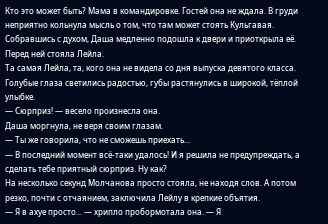Кто это может быть? Мама в командировке. Гостей она не ждала. В груди неприятно кольнула мысль о том, что там может стоять Кульгавая. Собравшись с духом, Даша медленно подошла к двери и приоткрыла её.
Перед ней стояла Лейла.
Та самая Лейла, та, кого она не видела со дня выпуска девятого класса. Голубые глаза светились радостью, губы растянулись в широкой, тёплой улыбке.
— Сюрприз! — весело произнесла она.
Даша моргнула, не веря своим глазам.
— Ты же говорила, что не сможешь приехать...
— В последний момент всё-таки удалось! И я решила не предупреждать, а сделать тебе приятный сюрприз. Ну как?
На несколько секунд Молчанова просто стояла, не находя слов. А потом резко, почти с отчаянием, заключила Лейлу в крепкие объятия.
— Я в ахуе просто... — хрипло пробормотала она. — Я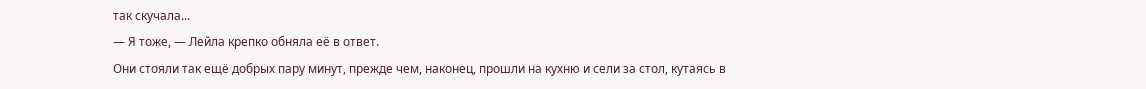так скучала...
— Я тоже, — Лейла крепко обняла её в ответ.
Они стояли так ещё добрых пару минут, прежде чем, наконец, прошли на кухню и сели за стол, кутаясь в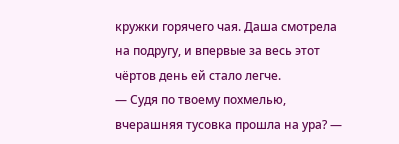кружки горячего чая. Даша смотрела на подругу, и впервые за весь этот чёртов день ей стало легче.
— Судя по твоему похмелью, вчерашняя тусовка прошла на ура? —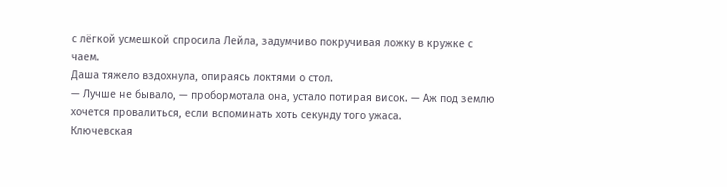с лёгкой усмешкой спросила Лейла, задумчиво покручивая ложку в кружке с чаем.
Даша тяжело вздохнула, опираясь локтями о стол.
— Лучше не бывало, — пробормотала она, устало потирая висок. — Аж под землю хочется провалиться, если вспоминать хоть секунду того ужаса.
Ключевская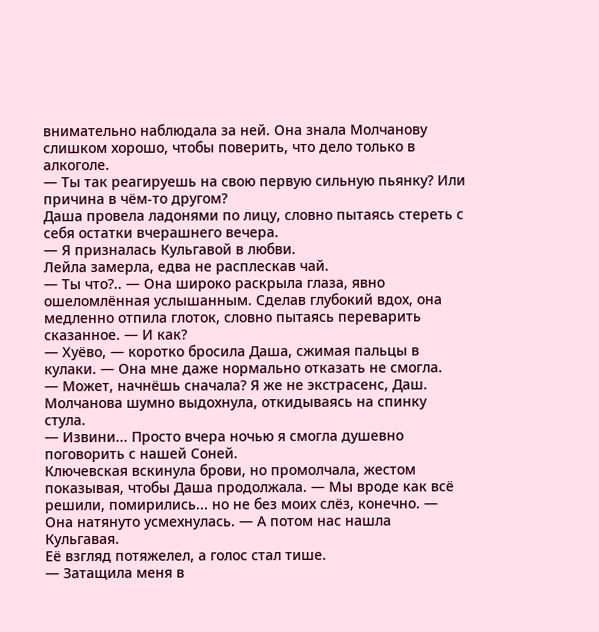внимательно наблюдала за ней. Она знала Молчанову слишком хорошо, чтобы поверить, что дело только в алкоголе.
— Ты так реагируешь на свою первую сильную пьянку? Или причина в чём-то другом?
Даша провела ладонями по лицу, словно пытаясь стереть с себя остатки вчерашнего вечера.
— Я призналась Кульгавой в любви.
Лейла замерла, едва не расплескав чай.
— Ты что?.. — Она широко раскрыла глаза, явно ошеломлённая услышанным. Сделав глубокий вдох, она медленно отпила глоток, словно пытаясь переварить сказанное. — И как?
— Хуёво, — коротко бросила Даша, сжимая пальцы в кулаки. — Она мне даже нормально отказать не смогла.
— Может, начнёшь сначала? Я же не экстрасенс, Даш.
Молчанова шумно выдохнула, откидываясь на спинку стула.
— Извини... Просто вчера ночью я смогла душевно поговорить с нашей Соней.
Ключевская вскинула брови, но промолчала, жестом показывая, чтобы Даша продолжала. — Мы вроде как всё решили, помирились... но не без моих слёз, конечно. — Она натянуто усмехнулась. — А потом нас нашла Кульгавая.
Её взгляд потяжелел, а голос стал тише.
— Затащила меня в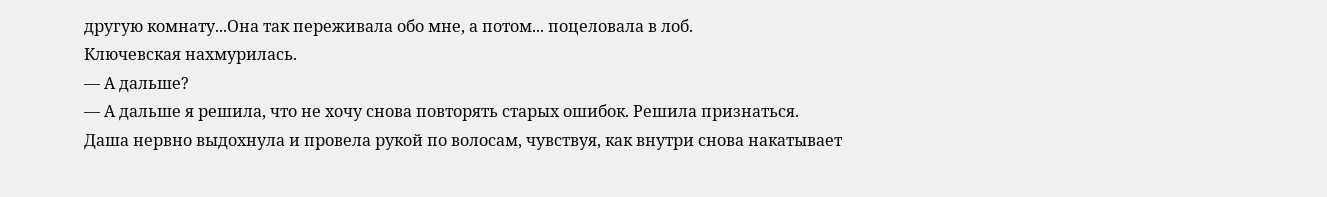другую комнату...Она так переживала обо мне, а потом... поцеловала в лоб.
Ключевская нахмурилась.
— А дальше?
— А дальше я решила, что не хочу снова повторять старых ошибок. Решила признаться.
Даша нервно выдохнула и провела рукой по волосам, чувствуя, как внутри снова накатывает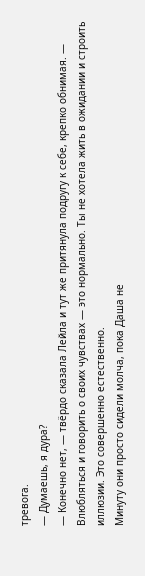тревога.
— Думаешь, я дура?
— Конечно нет, — твёрдо сказала Лейла и тут же притянула подругу к себе, крепко обнимая. — Влюбляться и говорить о своих чувствах — это нормально. Ты не хотела жить в ожидании и строить иллюзии. Это совершенно естественно.
Минуту они просто сидели молча, пока Даша не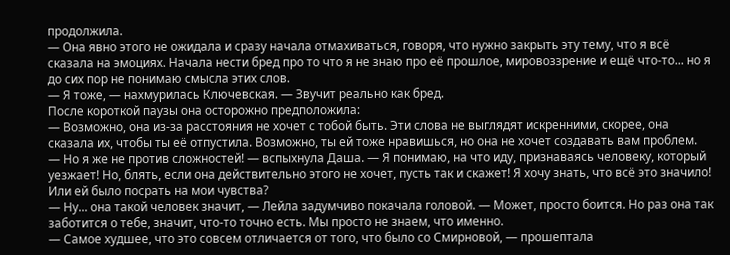продолжила.
— Она явно этого не ожидала и сразу начала отмахиваться, говоря, что нужно закрыть эту тему, что я всё сказала на эмоциях. Начала нести бред про то что я не знаю про её прошлое, мировоззрение и ещё что-то... но я до сих пор не понимаю смысла этих слов.
— Я тоже, — нахмурилась Ключевская. — Звучит реально как бред.
После короткой паузы она осторожно предположила:
— Возможно, она из-за расстояния не хочет с тобой быть. Эти слова не выглядят искренними, скорее, она сказала их, чтобы ты её отпустила. Возможно, ты ей тоже нравишься, но она не хочет создавать вам проблем.
— Но я же не против сложностей! — вспыхнула Даша. — Я понимаю, на что иду, признаваясь человеку, который уезжает! Но, блять, если она действительно этого не хочет, пусть так и скажет! Я хочу знать, что всё это значило! Или ей было посрать на мои чувства?
— Ну... она такой человек значит, — Лейла задумчиво покачала головой. — Может, просто боится. Но раз она так заботится о тебе, значит, что-то точно есть. Мы просто не знаем, что именно.
— Самое худшее, что это совсем отличается от того, что было со Смирновой, — прошептала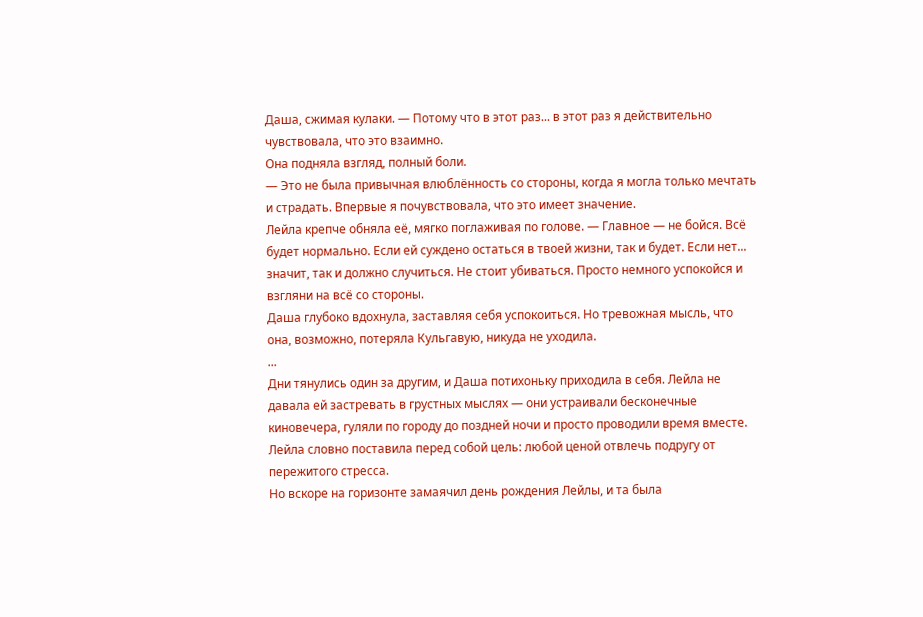Даша, сжимая кулаки. — Потому что в этот раз... в этот раз я действительно чувствовала, что это взаимно.
Она подняла взгляд, полный боли.
— Это не была привычная влюблённость со стороны, когда я могла только мечтать и страдать. Впервые я почувствовала, что это имеет значение.
Лейла крепче обняла её, мягко поглаживая по голове. — Главное — не бойся. Всё будет нормально. Если ей суждено остаться в твоей жизни, так и будет. Если нет... значит, так и должно случиться. Не стоит убиваться. Просто немного успокойся и взгляни на всё со стороны.
Даша глубоко вдохнула, заставляя себя успокоиться. Но тревожная мысль, что она, возможно, потеряла Кульгавую, никуда не уходила.
...
Дни тянулись один за другим, и Даша потихоньку приходила в себя. Лейла не давала ей застревать в грустных мыслях — они устраивали бесконечные киновечера, гуляли по городу до поздней ночи и просто проводили время вместе. Лейла словно поставила перед собой цель: любой ценой отвлечь подругу от пережитого стресса.
Но вскоре на горизонте замаячил день рождения Лейлы, и та была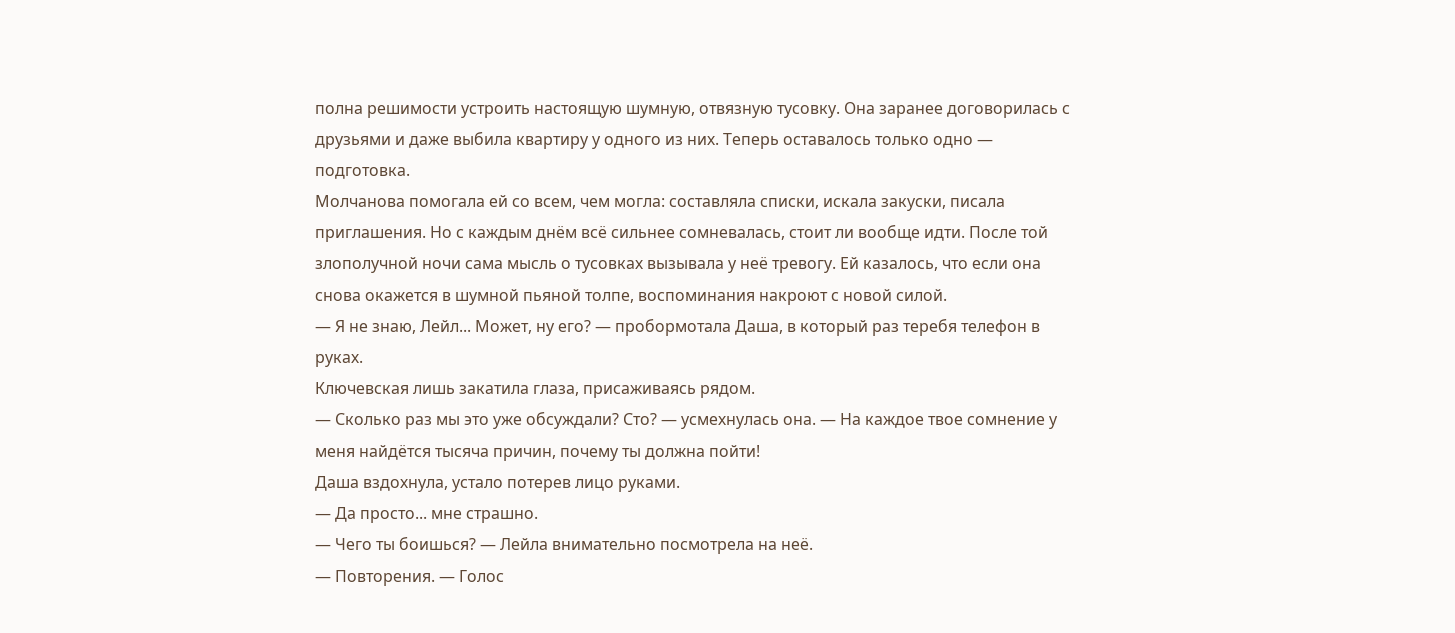полна решимости устроить настоящую шумную, отвязную тусовку. Она заранее договорилась с друзьями и даже выбила квартиру у одного из них. Теперь оставалось только одно — подготовка.
Молчанова помогала ей со всем, чем могла: составляла списки, искала закуски, писала приглашения. Но с каждым днём всё сильнее сомневалась, стоит ли вообще идти. После той злополучной ночи сама мысль о тусовках вызывала у неё тревогу. Ей казалось, что если она снова окажется в шумной пьяной толпе, воспоминания накроют с новой силой.
— Я не знаю, Лейл... Может, ну его? — пробормотала Даша, в который раз теребя телефон в руках.
Ключевская лишь закатила глаза, присаживаясь рядом.
— Сколько раз мы это уже обсуждали? Сто? — усмехнулась она. — На каждое твое сомнение у меня найдётся тысяча причин, почему ты должна пойти!
Даша вздохнула, устало потерев лицо руками.
— Да просто... мне страшно.
— Чего ты боишься? — Лейла внимательно посмотрела на неё.
— Повторения. — Голос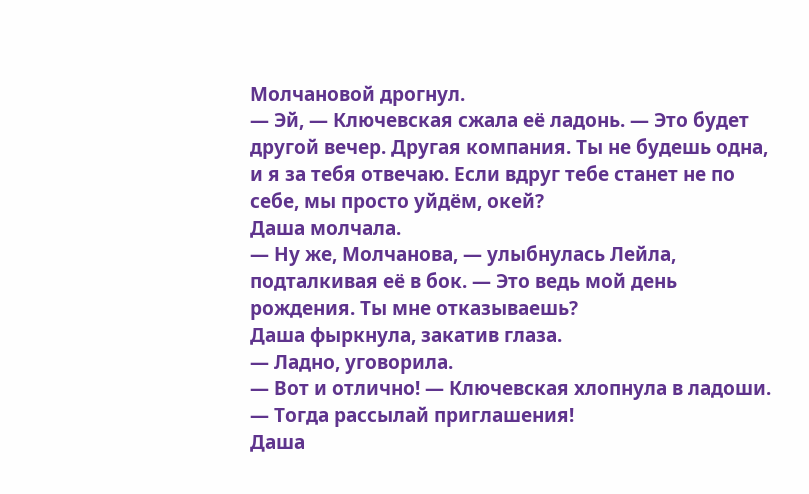Молчановой дрогнул.
— Эй, — Ключевская сжала её ладонь. — Это будет другой вечер. Другая компания. Ты не будешь одна, и я за тебя отвечаю. Если вдруг тебе станет не по себе, мы просто уйдём, окей?
Даша молчала.
— Ну же, Молчанова, — улыбнулась Лейла, подталкивая её в бок. — Это ведь мой день рождения. Ты мне отказываешь?
Даша фыркнула, закатив глаза.
— Ладно, уговорила.
— Вот и отлично! — Ключевская хлопнула в ладоши. — Тогда рассылай приглашения!
Даша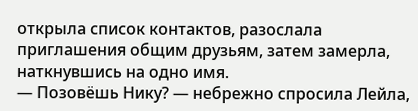открыла список контактов, разослала приглашения общим друзьям, затем замерла, наткнувшись на одно имя.
— Позовёшь Нику? — небрежно спросила Лейла,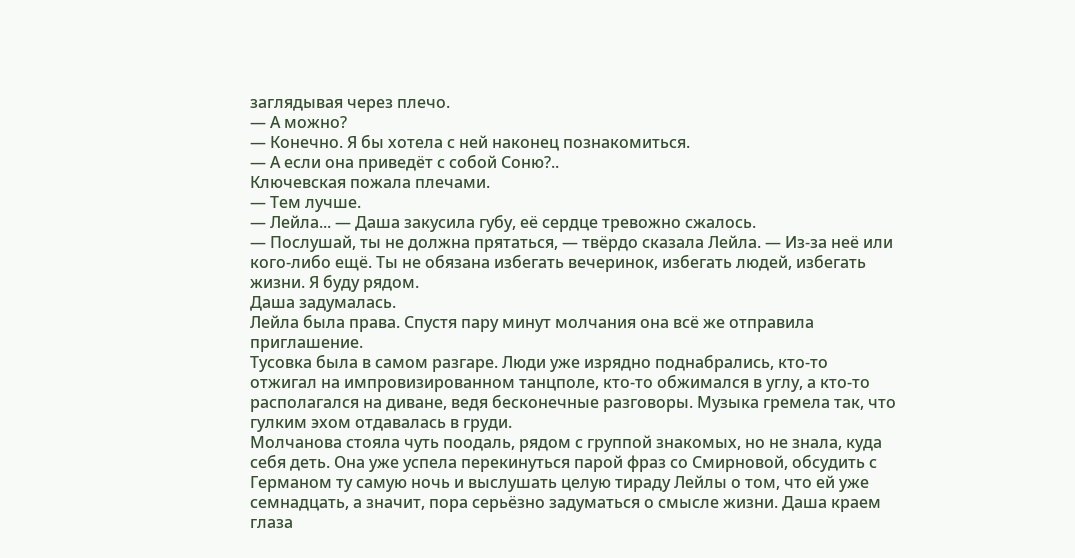заглядывая через плечо.
— А можно?
— Конечно. Я бы хотела с ней наконец познакомиться.
— А если она приведёт с собой Соню?..
Ключевская пожала плечами.
— Тем лучше.
— Лейла... — Даша закусила губу, её сердце тревожно сжалось.
— Послушай, ты не должна прятаться, — твёрдо сказала Лейла. — Из-за неё или кого-либо ещё. Ты не обязана избегать вечеринок, избегать людей, избегать жизни. Я буду рядом.
Даша задумалась.
Лейла была права. Спустя пару минут молчания она всё же отправила приглашение.
Тусовка была в самом разгаре. Люди уже изрядно поднабрались, кто-то отжигал на импровизированном танцполе, кто-то обжимался в углу, а кто-то располагался на диване, ведя бесконечные разговоры. Музыка гремела так, что гулким эхом отдавалась в груди.
Молчанова стояла чуть поодаль, рядом с группой знакомых, но не знала, куда себя деть. Она уже успела перекинуться парой фраз со Смирновой, обсудить с Германом ту самую ночь и выслушать целую тираду Лейлы о том, что ей уже семнадцать, а значит, пора серьёзно задуматься о смысле жизни. Даша краем глаза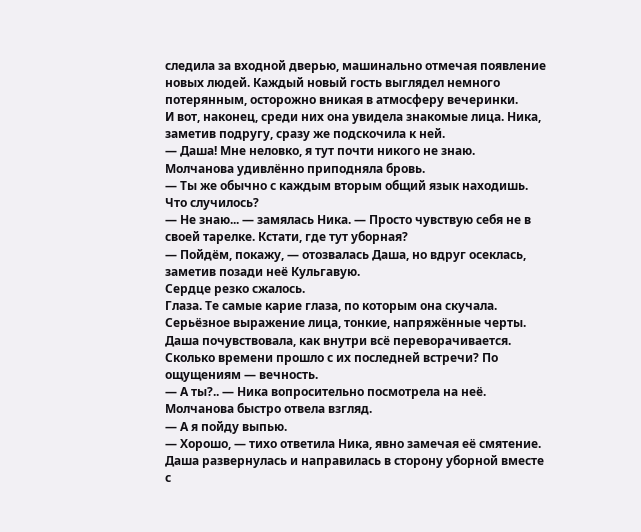следила за входной дверью, машинально отмечая появление новых людей. Каждый новый гость выглядел немного потерянным, осторожно вникая в атмосферу вечеринки.
И вот, наконец, среди них она увидела знакомые лица. Ника, заметив подругу, сразу же подскочила к ней.
— Даша! Мне неловко, я тут почти никого не знаю.
Молчанова удивлённо приподняла бровь.
— Ты же обычно с каждым вторым общий язык находишь. Что случилось?
— Не знаю... — замялась Ника. — Просто чувствую себя не в своей тарелке. Кстати, где тут уборная?
— Пойдём, покажу, — отозвалась Даша, но вдруг осеклась, заметив позади неё Кульгавую.
Сердце резко сжалось.
Глаза. Те самые карие глаза, по которым она скучала. Серьёзное выражение лица, тонкие, напряжённые черты. Даша почувствовала, как внутри всё переворачивается. Сколько времени прошло с их последней встречи? По ощущениям — вечность.
— А ты?.. — Ника вопросительно посмотрела на неё.
Молчанова быстро отвела взгляд.
— А я пойду выпью.
— Хорошо, — тихо ответила Ника, явно замечая её смятение.
Даша развернулась и направилась в сторону уборной вместе с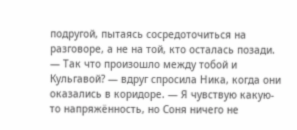подругой, пытаясь сосредоточиться на разговоре, а не на той, кто осталась позади.
— Так что произошло между тобой и Кульгавой? — вдруг спросила Ника, когда они оказались в коридоре. — Я чувствую какую-то напряжённость, но Соня ничего не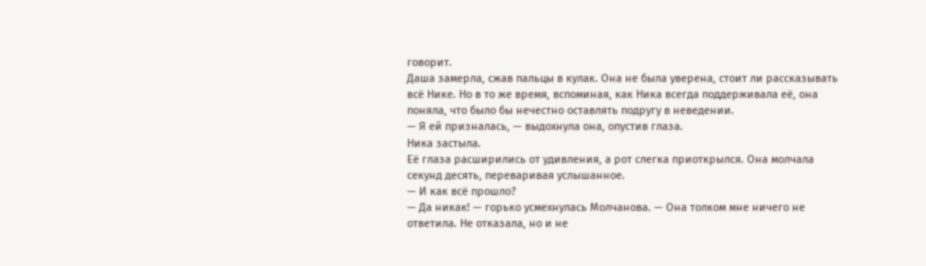говорит.
Даша замерла, сжав пальцы в кулак. Она не была уверена, стоит ли рассказывать всё Нике. Но в то же время, вспоминая, как Ника всегда поддерживала её, она поняла, что было бы нечестно оставлять подругу в неведении.
— Я ей призналась, — выдохнула она, опустив глаза.
Ника застыла.
Её глаза расширились от удивления, а рот слегка приоткрылся. Она молчала секунд десять, переваривая услышанное.
— И как всё прошло?
— Да никак! — горько усмехнулась Молчанова. — Она толком мне ничего не ответила. Не отказала, но и не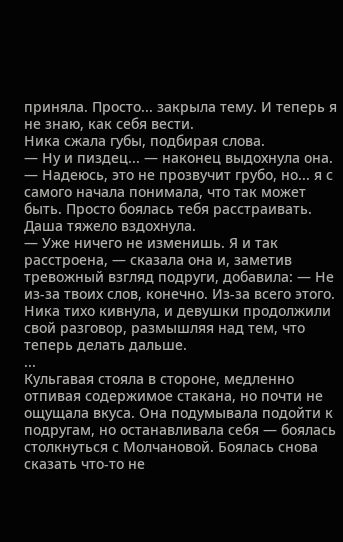приняла. Просто... закрыла тему. И теперь я не знаю, как себя вести.
Ника сжала губы, подбирая слова.
— Ну и пиздец... — наконец выдохнула она. — Надеюсь, это не прозвучит грубо, но... я с самого начала понимала, что так может быть. Просто боялась тебя расстраивать.
Даша тяжело вздохнула.
— Уже ничего не изменишь. Я и так расстроена, — сказала она и, заметив тревожный взгляд подруги, добавила: — Не из-за твоих слов, конечно. Из-за всего этого.
Ника тихо кивнула, и девушки продолжили свой разговор, размышляя над тем, что теперь делать дальше.
...
Кульгавая стояла в стороне, медленно отпивая содержимое стакана, но почти не ощущала вкуса. Она подумывала подойти к подругам, но останавливала себя — боялась столкнуться с Молчановой. Боялась снова сказать что-то не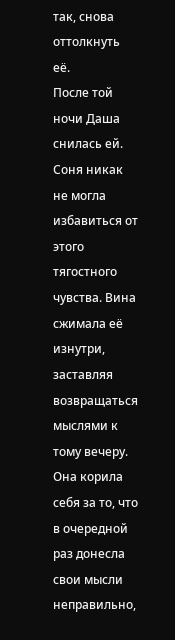так, снова оттолкнуть её.
После той ночи Даша снилась ей. Соня никак не могла избавиться от этого тягостного чувства. Вина сжимала её изнутри, заставляя возвращаться мыслями к тому вечеру. Она корила себя за то, что в очередной раз донесла свои мысли неправильно,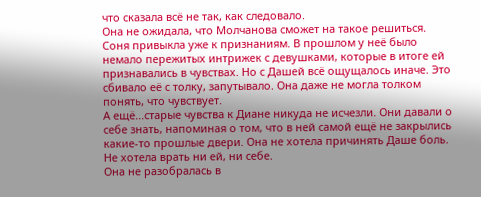что сказала всё не так, как следовало.
Она не ожидала, что Молчанова сможет на такое решиться. Соня привыкла уже к признаниям. В прошлом у неё было немало пережитых интрижек с девушками, которые в итоге ей признавались в чувствах. Но с Дашей всё ощущалось иначе. Это сбивало её с толку, запутывало. Она даже не могла толком понять, что чувствует.
А ещё...старые чувства к Диане никуда не исчезли. Они давали о себе знать, напоминая о том, что в ней самой ещё не закрылись какие-то прошлые двери. Она не хотела причинять Даше боль. Не хотела врать ни ей, ни себе.
Она не разобралась в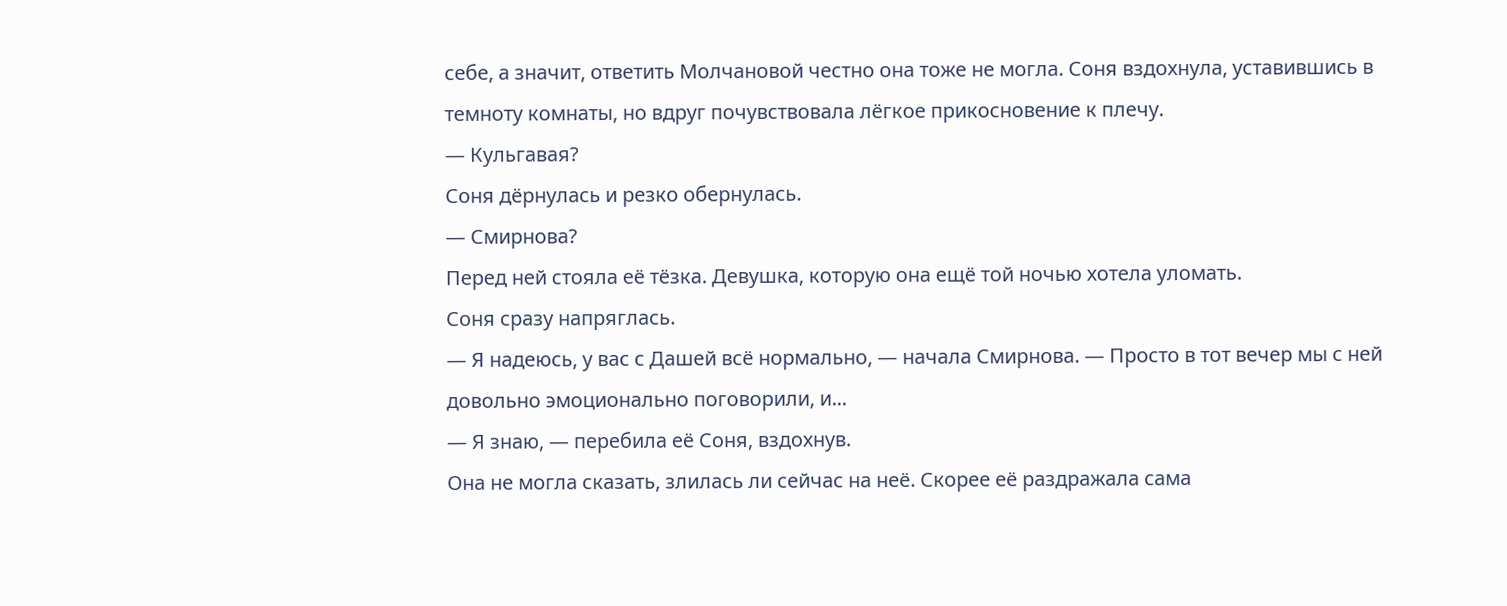себе, а значит, ответить Молчановой честно она тоже не могла. Соня вздохнула, уставившись в темноту комнаты, но вдруг почувствовала лёгкое прикосновение к плечу.
— Кульгавая?
Соня дёрнулась и резко обернулась.
— Смирнова?
Перед ней стояла её тёзка. Девушка, которую она ещё той ночью хотела уломать.
Соня сразу напряглась.
— Я надеюсь, у вас с Дашей всё нормально, — начала Смирнова. — Просто в тот вечер мы с ней довольно эмоционально поговорили, и...
— Я знаю, — перебила её Соня, вздохнув.
Она не могла сказать, злилась ли сейчас на неё. Скорее её раздражала сама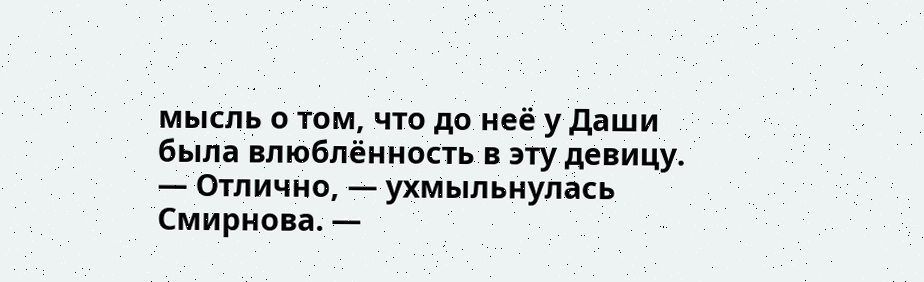мысль о том, что до неё у Даши была влюблённость в эту девицу.
— Отлично, — ухмыльнулась Смирнова. —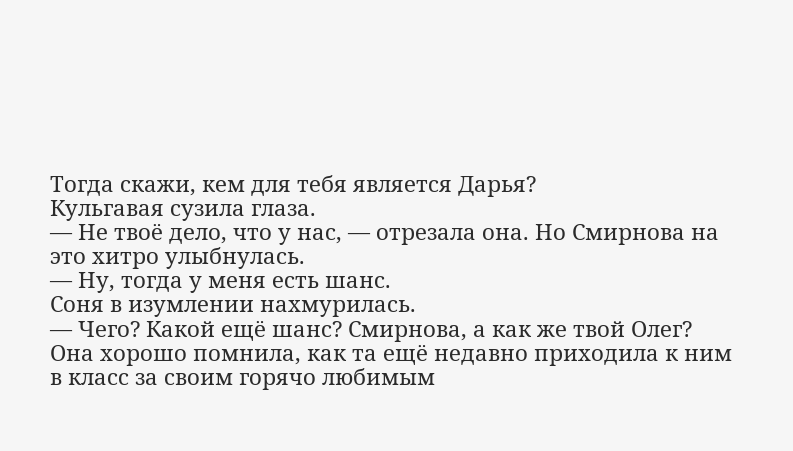Тогда скажи, кем для тебя является Дарья?
Кульгавая сузила глаза.
— Не твоё дело, что у нас, — отрезала она. Но Смирнова на это хитро улыбнулась.
— Ну, тогда у меня есть шанс.
Соня в изумлении нахмурилась.
— Чего? Какой ещё шанс? Смирнова, а как же твой Олег?
Она хорошо помнила, как та ещё недавно приходила к ним в класс за своим горячо любимым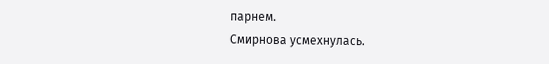парнем.
Смирнова усмехнулась.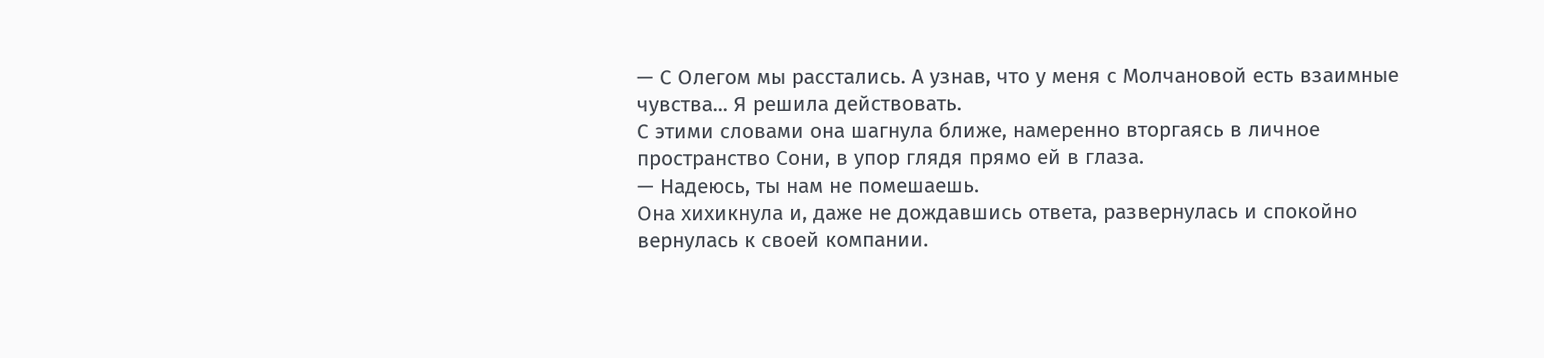— С Олегом мы расстались. А узнав, что у меня с Молчановой есть взаимные чувства... Я решила действовать.
С этими словами она шагнула ближе, намеренно вторгаясь в личное пространство Сони, в упор глядя прямо ей в глаза.
— Надеюсь, ты нам не помешаешь.
Она хихикнула и, даже не дождавшись ответа, развернулась и спокойно вернулась к своей компании.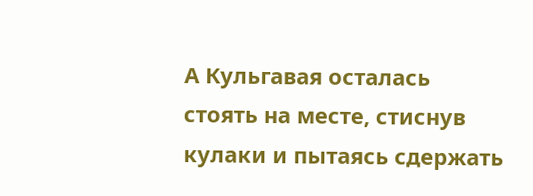А Кульгавая осталась стоять на месте, стиснув кулаки и пытаясь сдержать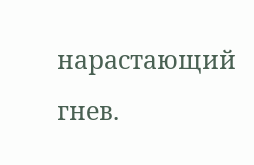нарастающий гнев.